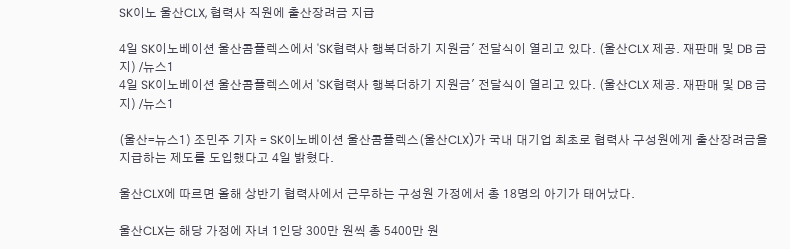SK이노 울산CLX, 협력사 직원에 출산장려금 지급

4일 SK이노베이션 울산콤플렉스에서 'SK협력사 행복더하기 지원금' 전달식이 열리고 있다. (울산CLX 제공. 재판매 및 DB 금지) /뉴스1
4일 SK이노베이션 울산콤플렉스에서 'SK협력사 행복더하기 지원금' 전달식이 열리고 있다. (울산CLX 제공. 재판매 및 DB 금지) /뉴스1

(울산=뉴스1) 조민주 기자 = SK이노베이션 울산콤플렉스(울산CLX)가 국내 대기업 최초로 협력사 구성원에게 출산장려금을 지급하는 제도를 도입했다고 4일 밝혔다.

울산CLX에 따르면 올해 상반기 협력사에서 근무하는 구성원 가정에서 총 18명의 아기가 태어났다.

울산CLX는 해당 가정에 자녀 1인당 300만 원씩 총 5400만 원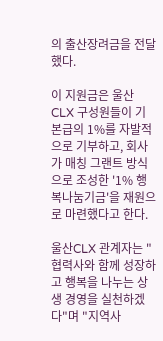의 출산장려금을 전달했다.

이 지원금은 울산CLX 구성원들이 기본급의 1%를 자발적으로 기부하고, 회사가 매칭 그랜트 방식으로 조성한 '1% 행복나눔기금'을 재원으로 마련했다고 한다.

울산CLX 관계자는 "협력사와 함께 성장하고 행복을 나누는 상생 경영을 실천하겠다"며 "지역사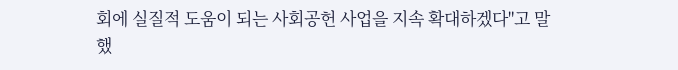회에 실질적 도움이 되는 사회공헌 사업을 지속 확대하겠다"고 말했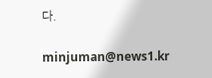다.

minjuman@news1.kr